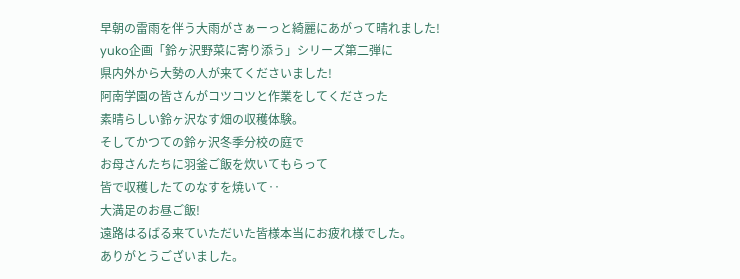早朝の雷雨を伴う大雨がさぁーっと綺麗にあがって晴れました!
yuko企画「鈴ヶ沢野菜に寄り添う」シリーズ第二弾に
県内外から大勢の人が来てくださいました!
阿南学園の皆さんがコツコツと作業をしてくださった
素晴らしい鈴ヶ沢なす畑の収穫体験。
そしてかつての鈴ヶ沢冬季分校の庭で
お母さんたちに羽釜ご飯を炊いてもらって
皆で収穫したてのなすを焼いて‥
大満足のお昼ご飯!
遠路はるばる来ていただいた皆様本当にお疲れ様でした。
ありがとうございました。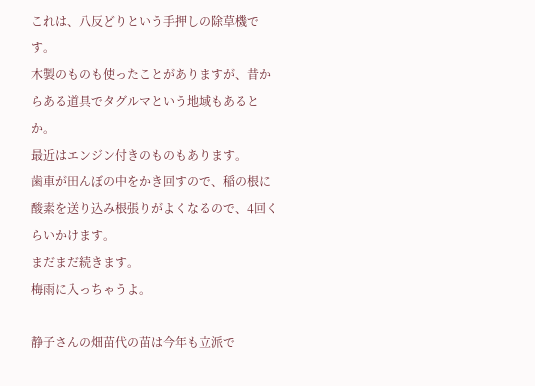これは、八反どりという手押しの除草機です。
木製のものも使ったことがありますが、昔からある道具でタグルマという地域もあるとか。
最近はエンジン付きのものもあります。
歯車が田んぼの中をかき回すので、稲の根に酸素を送り込み根張りがよくなるので、4回くらいかけます。
まだまだ続きます。
梅雨に入っちゃうよ。

静子さんの畑苗代の苗は今年も立派で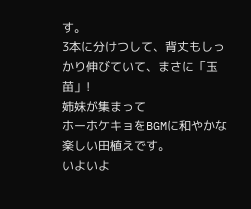す。
3本に分けつして、背丈もしっかり伸びていて、まさに「玉苗」!
姉妹が集まって
ホーホケキョをBGMに和やかな楽しい田植えです。
いよいよ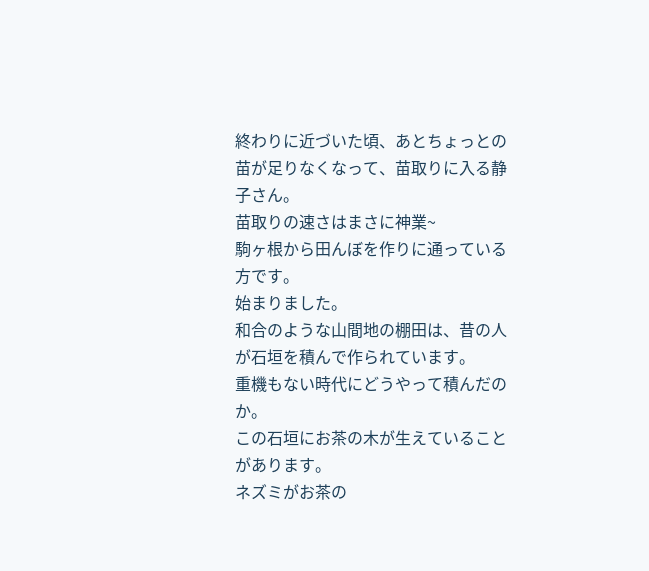終わりに近づいた頃、あとちょっとの苗が足りなくなって、苗取りに入る静子さん。
苗取りの速さはまさに神業~
駒ヶ根から田んぼを作りに通っている方です。
始まりました。
和合のような山間地の棚田は、昔の人が石垣を積んで作られています。
重機もない時代にどうやって積んだのか。
この石垣にお茶の木が生えていることがあります。
ネズミがお茶の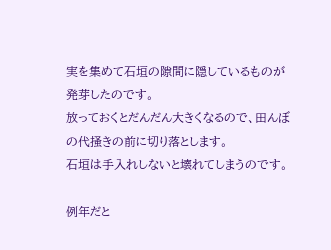実を集めて石垣の隙間に隠しているものが発芽したのです。
放っておくとだんだん大きくなるので、田んぼの代掻きの前に切り落とします。
石垣は手入れしないと壊れてしまうのです。

例年だと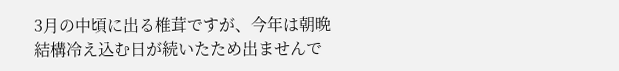3月の中頃に出る椎茸ですが、今年は朝晩結構冷え込む日が続いたため出ませんで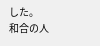した。
和合の人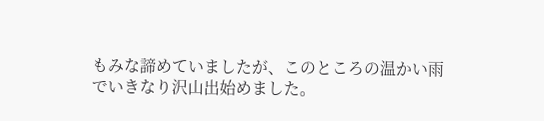もみな諦めていましたが、このところの温かい雨でいきなり沢山出始めました。